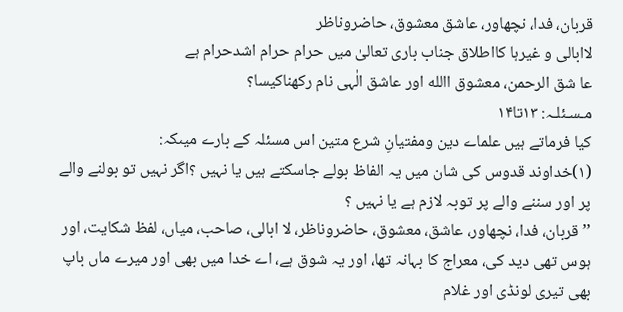قربان، فدا، نچھاور، عاشق معشوق، حاضروناظر
لاابالی و غیرہا کااطلاق جناب باری تعالیٰ میں حرام حرام اشدحرام ہے
عا شق الرحمن، معشوق االله اور عاشق الٰہی نام رکھناکیسا؟
مـسـئلـہ: ۱۳تا۱۴
کیا فرماتے ہیں علماے دین ومفتیانِ شرع متین اس مسئلہ کے بارے میںکہ:
(۱)خداوند قدوس کی شان میں یہ الفاظ بولے جاسکتے ہیں یا نہیں ؟اگر نہیں تو بولنے والے پر اور سننے والے پر توبہ لازم ہے یا نہیں ؟
’’قربان، فدا، نچھاور، عاشق، معشوق، حاضروناظر، لا ابالی، صاحب، میاں، لفظ شکایت، اور ہوس تھی دید کی، معراج کا بہانہ تھا، اور یہ شوق ہے، اے خدا میں بھی اور میرے ماں باپ بھی تیری لونڈی اور غلام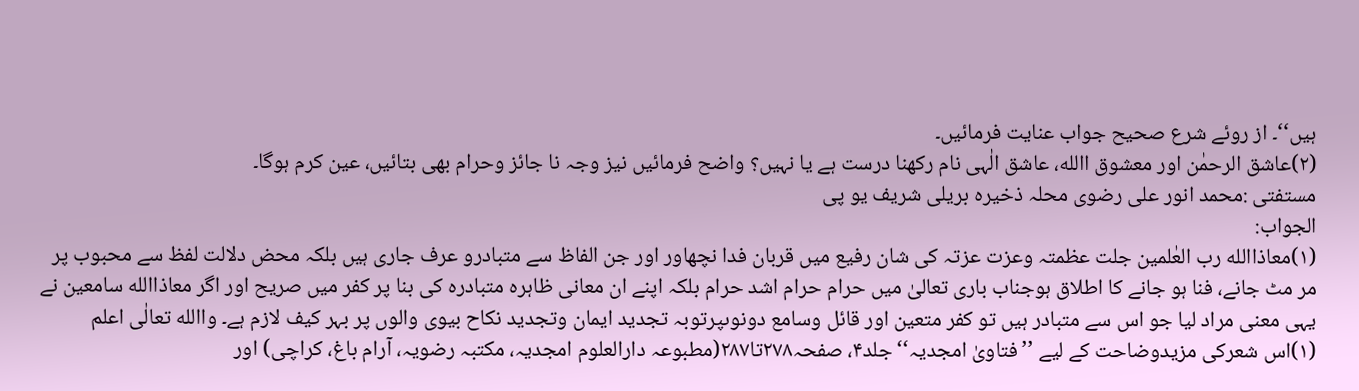ہیں‘‘۔ از روئے شرع صحیح جواب عنایت فرمائیں۔
(۲)عاشق الرحمٰن اور معشوق االله، عاشق الٰہی نام رکھنا درست ہے یا نہیں؟ واضح فرمائیں نیز وجہ نا جائز وحرام بھی بتائیں، عین کرم ہوگا۔
مستفتی :محمد انور علی رضوی محلہ ذخیرہ بریلی شریف یو پی
الجواب:
(۱)معاذاالله رب العٰلمین جلت عظمتہ وعزت عزتہ کی شان رفیع میں قربان فدا نچھاور اور جن الفاظ سے متبادرو عرف جاری ہیں بلکہ محض دلالت لفظ سے محبوب پر مر مٹ جانے، فنا ہو جانے کا اطلاق ہوجناب باری تعالیٰ میں حرام حرام اشد حرام بلکہ اپنے ان معانی ظاہرہ متبادرہ کی بنا پر کفر میں صریح اور اگر معاذاالله سامعین نے یہی معنی مراد لیا جو اس سے متبادر ہیں تو کفر متعین اور قائل وسامع دونوںپرتوبہ تجدید ایمان وتجدید نکاح بیوی والوں پر بہر کیف لازم ہے۔ واالله تعالٰی اعلم
(۱)اس شعرکی مزیدوضاحت کے لیے ’’فتاویٰ امجدیہ‘‘جلد۴، صفحہ۲۷۸تا۲۸۷(مطبوعہ دارالعلوم امجدیہ، مکتبہ رضویہ، آرام باغ، کراچی) اور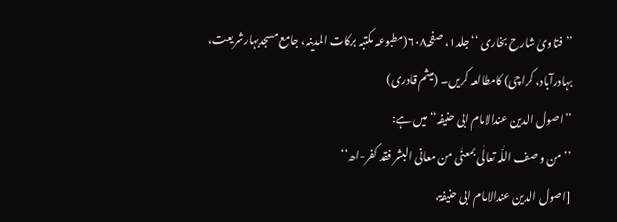’’فتاویٰ شارح بخاری ‘‘جلد۱، صفحہ۶۰۸(مطبوعہ مکتبہ برکات المدینہ، جامع مسجدبہارشریعت، بہادرآباد، کراچی) کامطالعہ کریں۔ (میثم قادری)
’’اصول الدین عندالامام ابی حنیفہ‘‘میں ہے:
’’من و صف اللّٰہ تعالٰی بمعنٰی من معانی البشر فقد کفر-اھ‘‘
[اصول الدین عندالامام ابی حنیفۃ،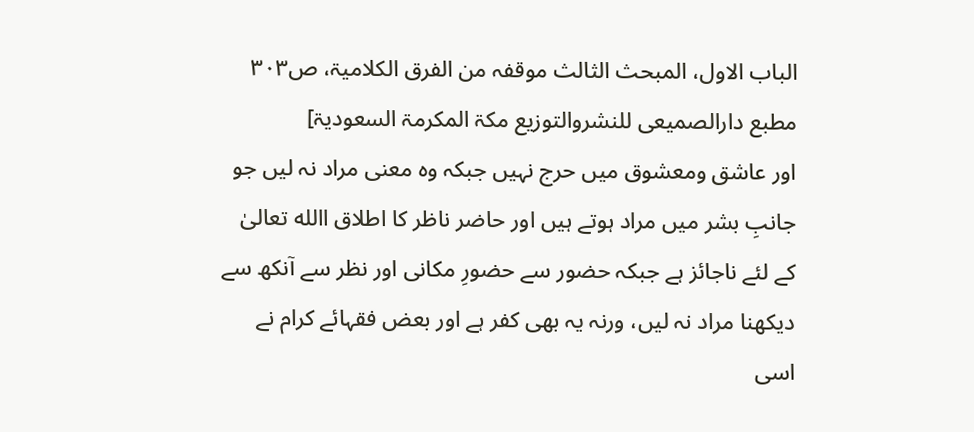الباب الاول، المبحث الثالث موقفہ من الفرق الکلامیۃ، ص۳۰۳ مطبع دارالصمیعی للنشروالتوزیع مکۃ المکرمۃ السعودیۃ]
اور عاشق ومعشوق میں حرج نہیں جبکہ وہ معنی مراد نہ لیں جو جانبِ بشر میں مراد ہوتے ہیں اور حاضر ناظر کا اطلاق االله تعالیٰ کے لئے ناجائز ہے جبکہ حضور سے حضورِ مکانی اور نظر سے آنکھ سے دیکھنا مراد نہ لیں، ورنہ یہ بھی کفر ہے اور بعض فقہائے کرام نے اسی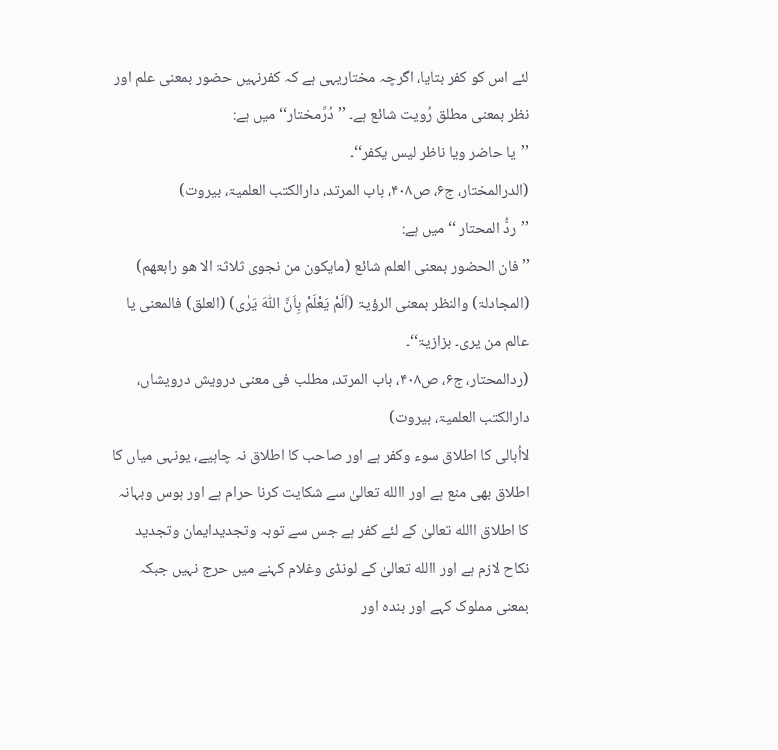لئے اس کو کفر بتایا، اگرچہ مختاریہی ہے کہ کفرنہیں حضور بمعنی علم اور نظر بمعنی مطلق رُویت شائع ہے۔ ’’دُرِّمختار‘‘ میں ہے:
’’یا حاضر ویا ناظر لیس یکفر‘‘۔
(الدرالمختار، ج۶، ص۴۰۸، باب المرتد، دارالکتب العلمیۃ، بیروت)
’’ردُّ المحتار ‘‘میں ہے:
’’فان الحضور بمعنی العلم شائع (مایکون من نجوی ثلاثۃ الا ھو رابعھم) (المجادلۃ) والنظر بمعنی الرؤیۃ (اَلَمْ یَعْلَمْ بِاَنَّ اللّٰہَ یَرٰی) (العلق) فالمعنی یا عالم من یری۔ بزازیۃ‘‘۔
(ردالمحتار، ج۶، ص۴۰۸، باب المرتد، مطلب فی معنی درویش درویشاں، دارالکتب العلمیۃ، بیروت)
لااُبالی کا اطلاق سوء وکفر ہے اور صاحب کا اطلاق نہ چاہیے، یونہی میاں کا اطلاق بھی منع ہے اور االله تعالیٰ سے شکایت کرنا حرام ہے اور ہوس وبہانہ کا اطلاق االله تعالیٰ کے لئے کفر ہے جس سے توبہ وتجدیدایمان وتجدید نکاح لازم ہے اور االله تعالیٰ کے لونڈی وغلام کہنے میں حرج نہیں جبکہ بمعنی مملوک کہے اور بندہ اور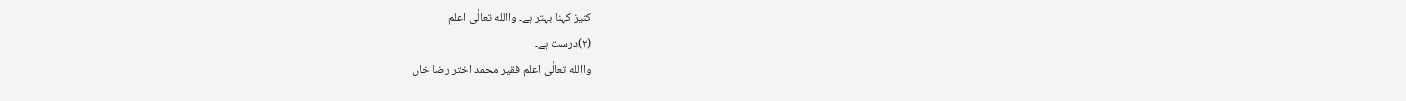کنیز کہنا بہتر ہے۔ واالله تعالٰی اعلم
(۲)درست ہے۔
واالله تعالٰی اعلم فقیر محمد اختر رضا خاں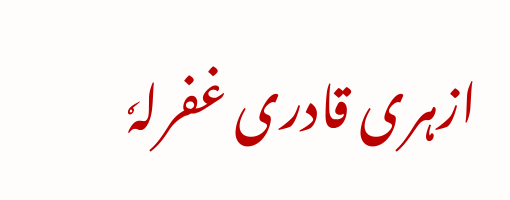ازہری قادری غفرلہٗ